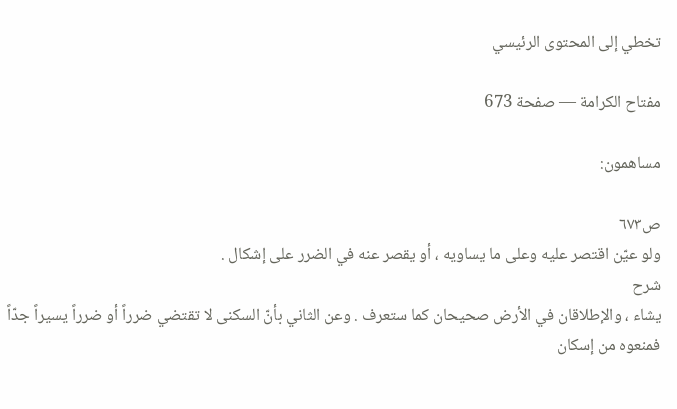تخطي إلى المحتوى الرئيسي

مفتاح الكرامة — صفحة 673

مساهمون:

ص٦٧٣
ولو عيّن اقتصر عليه وعلى ما يساويه ، أو يقصر عنه في الضرر على إشكال .
شرح
يشاء ، والإطلاقان في الأرض صحيحان كما ستعرف . وعن الثاني بأنّ السكنى لا تقتضي ضرراً أو ضرراً يسيراً جدّاً فمنعوه من إسكان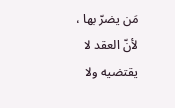مَن يضرّ بها ، لأنّ العقد لا يقتضيه ولا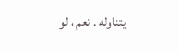يتناوله . نعم ، لو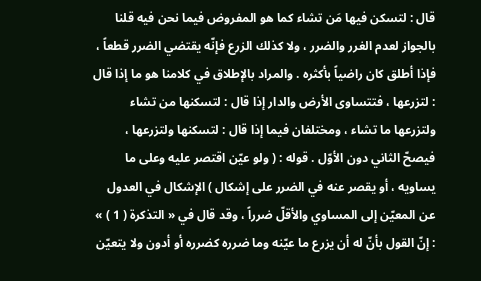قال : لتسكن فيها مَن تشاء كما هو المفروض فيما نحن فيه قلنا بالجواز لعدم الغرر والضرر ، ولا كذلك الزرع فإنّه يقتضي الضرر قطعاً ، فإذا أطلق كان راضياً بأكثره . والمراد بالإطلاق في كلامنا هو ما إذا قال : لتزرعها ، فتتساوى الأرض والدار إذا قال : لتسكنها من تشاء ولتزرعها ما تشاء ، ومختلفان فيما إذا قال : لتسكنها ولتزرعها ، فيصحّ الثاني دون الأوّل . قوله : ( ولو عيّن اقتصر عليه وعلى ما يساويه ، أو يقصر عنه في الضرر على إشكال ) الإشكال في العدول عن المعيّن إلى المساوي والأقلّ ضرراً ، وقد قال في « التذكرة ( 1 ) » : إنّ القول بأنّ له أن يزرع ما عيّنه وما ضرره كضرره أو أدون ولا يتعيّن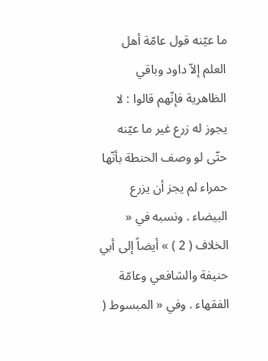ما عيّنه قول عامّة أهل العلم إلاّ داود وباقي الظاهرية فإنّهم قالوا : لا يجوز له زرع غير ما عيّنه حتّى لو وصف الحنطة بأنّها حمراء لم يجز أن يزرع البيضاء . ونسبه في « الخلاف ( 2 ) » أيضاً إلى أبي حنيفة والشافعي وعامّة الفقهاء . وفي « المبسوط (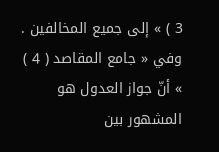3 ) » إلى جميع المخالفين . وفي « جامع المقاصد ( 4 ) » أنّ جواز العدول هو المشهور بين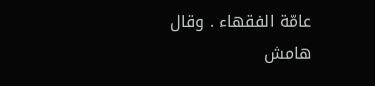عامّة الفقهاء . وقال
هامش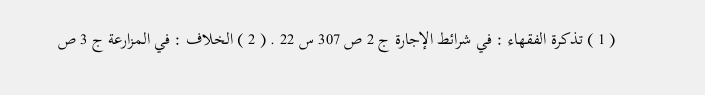( 1 ) تذكرة الفقهاء : في شرائط الإجارة ج 2 ص 307 س 22 . ( 2 ) الخلاف : في المزارعة ج 3 ص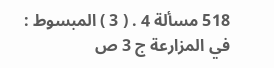518 مسألة 4 . ( 3 ) المبسوط : في المزارعة ج 3 ص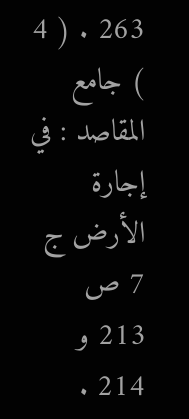263 . ( 4 ) جامع المقاصد : في إجارة الأرض ج 7 ص 213 و 214 .